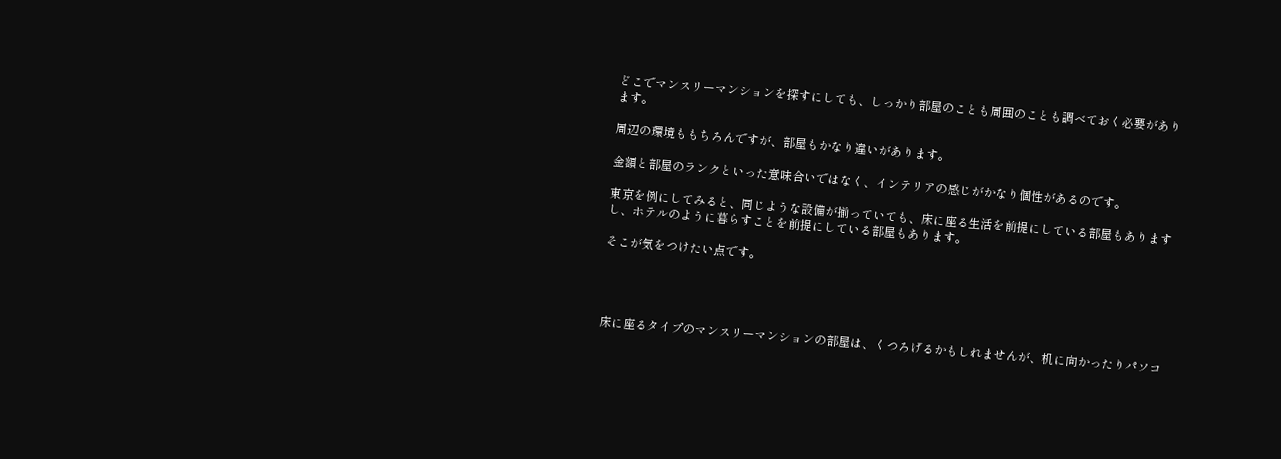どこでマンスリーマンションを探すにしても、しっかり部屋のことも周囲のことも調べておく必要があります。

周辺の環境ももちろんですが、部屋もかなり違いがあります。

金額と部屋のランクといった意味合いではなく、インテリアの感じがかなり個性があるのです。

東京を例にしてみると、同じような設備が揃っていても、床に座る生活を前提にしている部屋もありますし、ホテルのように暮らすことを前提にしている部屋もあります。

そこが気をつけたい点です。




床に座るタイプのマンスリーマンションの部屋は、くつろげるかもしれませんが、机に向かったりパソコ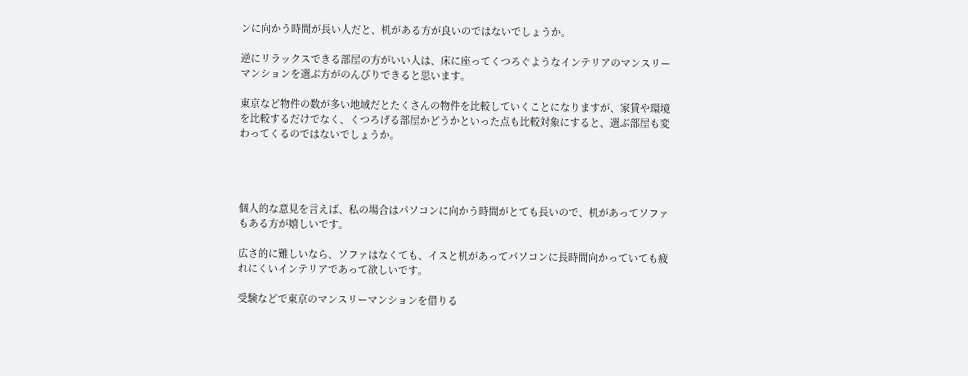ンに向かう時間が長い人だと、机がある方が良いのではないでしょうか。

逆にリラックスできる部屋の方がいい人は、床に座ってくつろぐようなインテリアのマンスリーマンションを選ぶ方がのんびりできると思います。

東京など物件の数が多い地域だとたくさんの物件を比較していくことになりますが、家賃や環境を比較するだけでなく、くつろげる部屋かどうかといった点も比較対象にすると、選ぶ部屋も変わってくるのではないでしょうか。




個人的な意見を言えば、私の場合はパソコンに向かう時間がとても長いので、机があってソファもある方が嬉しいです。

広さ的に難しいなら、ソファはなくても、イスと机があってパソコンに長時間向かっていても疲れにくいインテリアであって欲しいです。

受験などで東京のマンスリーマンションを借りる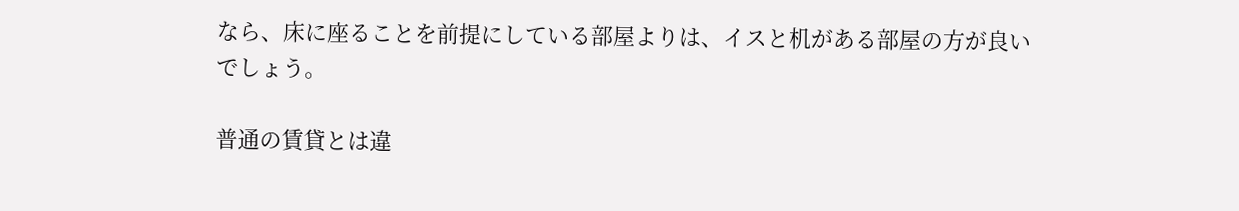なら、床に座ることを前提にしている部屋よりは、イスと机がある部屋の方が良いでしょう。

普通の賃貸とは違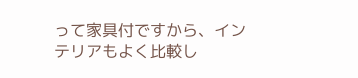って家具付ですから、インテリアもよく比較し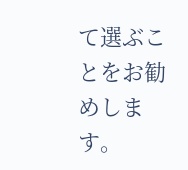て選ぶことをお勧めします。